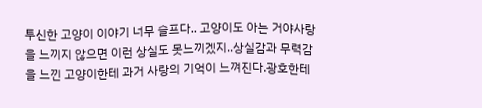투신한 고양이 이야기 너무 슬프다.. 고양이도 아는 거야사랑을 느끼지 않으면 이런 상실도 못느끼겠지..상실감과 무력감을 느낀 고양이한테 과거 사랑의 기억이 느껴진다.광호한테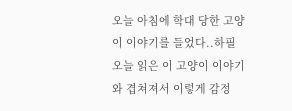오늘 아침에 학대 당한 고양이 이야기를 들었다..하필 오늘 읽은 이 고양이 이야기와 겹쳐져서 이렇게 감정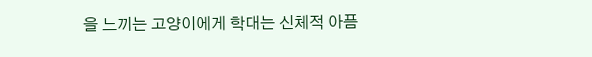을 느끼는 고양이에게 학대는 신체적 아픔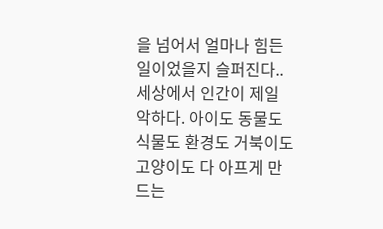을 넘어서 얼마나 힘든 일이었을지 슬퍼진다..세상에서 인간이 제일 악하다. 아이도 동물도 식물도 환경도 거북이도 고양이도 다 아프게 만드는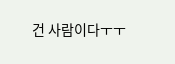건 사람이다ㅜㅜ